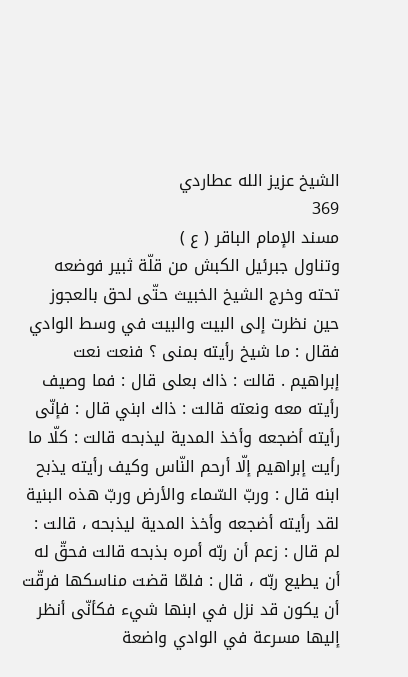الشيخ عزيز الله عطاردي
369
مسند الإمام الباقر ( ع )
وتناول جبرئيل الكبش من قلّة ثبير فوضعه تحته وخرج الشيخ الخبيث حتّى لحق بالعجوز حين نظرت إلى البيت والبيت في وسط الوادي فقال : ما شيخ رأيته بمنى ؟ فنعت نعت إبراهيم . قالت : ذاك بعلى قال : فما وصيف رأيته معه ونعته قالت : ذاك ابني قال : فإنّى رأيته أضجعه وأخذ المدية ليذبحه قالت : كلّا ما رأيت إبراهيم إلّا أرحم النّاس وكيف رأيته يذبح ابنه قال : وربّ السّماء والأرض وربّ هذه البنية لقد رأيته أضجعه وأخذ المدية ليذبحه ، قالت : لم قال : زعم أن ربّه أمره بذبحه قالت فحقّ له أن يطيع ربّه ، قال : فلمّا قضت مناسكها فرقّت أن يكون قد نزل في ابنها شيء فكأنّى أنظر إليها مسرعة في الوادي واضعة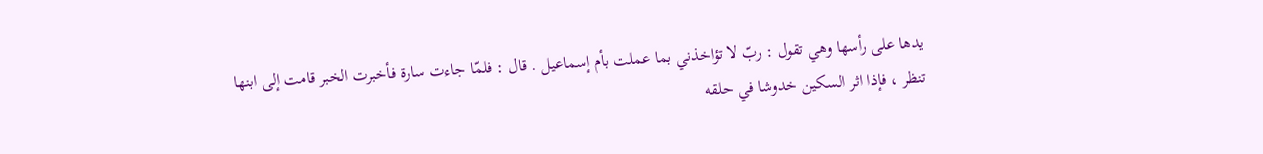يدها على رأسها وهي تقول : ربّ لا تؤاخذني بما عملت بأم إسماعيل . قال : فلمّا جاءت سارة فأخبرت الخبر قامت إلى ابنها تنظر ، فإذا اثر السكين خدوشا في حلقه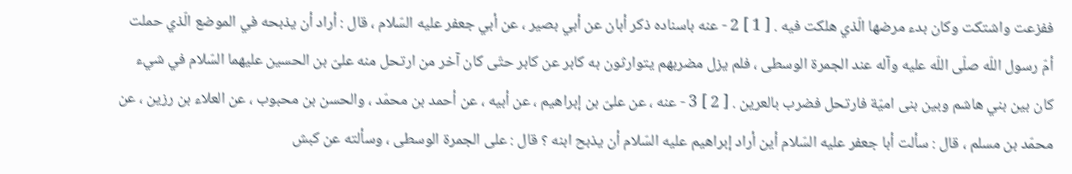ففزعت واشتكت وكان بدء مرضها الّذي هلكت فيه . [ 1 ] 2 - عنه باسناده ذكر أبان عن أبي بصير ، عن أبي جعفر عليه السّلام ، قال : أراد أن يذبحه في الموضع الّذي حملت أمّ رسول اللّه صلّى اللّه عليه وآله عند الجمرة الوسطى ، فلم يزل مضربهم يتوارثون به كابر عن كابر حتّى كان آخر من ارتحل منه علىّ بن الحسين عليهما السّلام في شيء كان بين بني هاشم وبين بنى اميّة فارتحل فضرب بالعرين . [ 2 ] 3 - عنه ، عن علىّ بن إبراهيم ، عن أبيه ، عن أحمد بن محمّد ، والحسن بن محبوب ، عن العلاء بن رزين ، عن محمّد بن مسلم ، قال : سألت أبا جعفر عليه السّلام أين أراد إبراهيم عليه السّلام أن يذبح ابنه ؟ قال : على الجمرة الوسطى ، وسألته عن كبش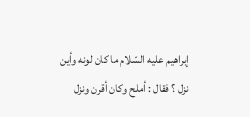إبراهيم عليه السّلام ما كان لونه وأين نزل ؟ فقال : أملح وكان أقرن ونزل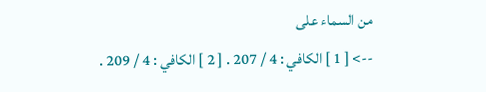من السماء على
--> [ 1 ] الكافي : 4 / 207 . [ 2 ] الكافي : 4 / 209 .